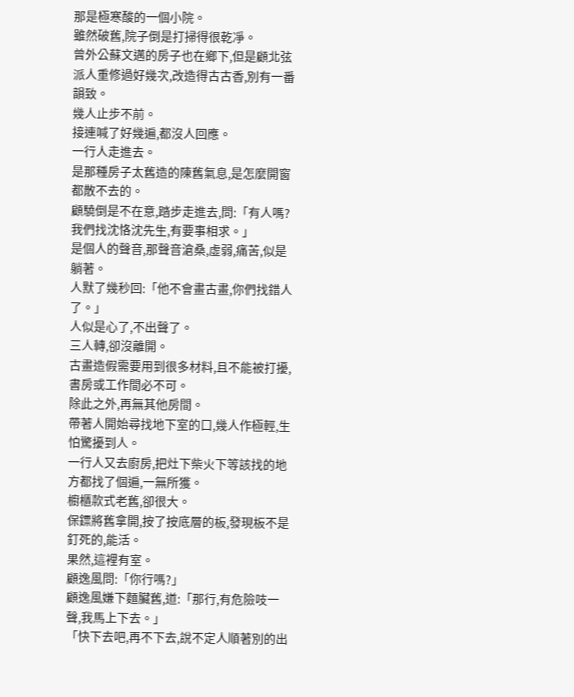那是極寒酸的一個小院。
雖然破舊,院子倒是打掃得很乾凈。
曾外公蘇文邁的房子也在鄉下,但是顧北弦派人重修過好幾次,改造得古古香,別有一番韻致。
幾人止步不前。
接連喊了好幾遍,都沒人回應。
一行人走進去。
是那種房子太舊造的陳舊氣息,是怎麼開窗都散不去的。
顧驍倒是不在意,踏步走進去,問:「有人嗎?我們找沈恪沈先生,有要事相求。」
是個人的聲音,那聲音滄桑,虛弱,痛苦,似是躺著。
人默了幾秒回:「他不會畫古畫,你們找錯人了。」
人似是心了,不出聲了。
三人轉,卻沒離開。
古畫造假需要用到很多材料,且不能被打擾,書房或工作間必不可。
除此之外,再無其他房間。
帶著人開始尋找地下室的口,幾人作極輕,生怕驚擾到人。
一行人又去廚房,把灶下柴火下等該找的地方都找了個遍,一無所獲。
櫥櫃款式老舊,卻很大。
保鏢將舊拿開,按了按底層的板,發現板不是釘死的,能活。
果然,這裡有室。
顧逸風問:「你行嗎?」
顧逸風嫌下麵臟舊,道:「那行,有危險吱一聲,我馬上下去。」
「快下去吧,再不下去,說不定人順著別的出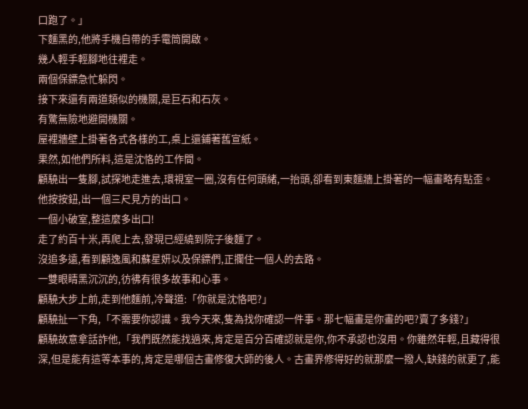口跑了。」
下麵黑的,他將手機自帶的手電筒開啟。
幾人輕手輕腳地往裡走。
兩個保鏢急忙躲閃。
接下來還有兩道類似的機關,是巨石和石灰。
有驚無險地避開機關。
屋裡牆壁上掛著各式各樣的工,桌上還鋪著舊宣紙。
果然,如他們所料,這是沈恪的工作間。
顧驍出一隻腳,試探地走進去,環視室一圈,沒有任何頭緒,一抬頭,卻看到東麵牆上掛著的一幅畫略有點歪。
他按按鈕,出一個三尺見方的出口。
一個小破室,整這麼多出口!
走了約百十米,再爬上去,發現已經繞到院子後麵了。
沒追多遠,看到顧逸風和蘇星妍以及保鏢們,正攔住一個人的去路。
一雙眼睛黑沉沉的,彷彿有很多故事和心事。
顧驍大步上前,走到他麵前,冷聲道:「你就是沈恪吧?」
顧驍扯一下角,「不需要你認識。我今天來,隻為找你確認一件事。那七幅畫是你畫的吧?賣了多錢?」
顧驍故意拿話詐他,「我們既然能找過來,肯定是百分百確認就是你,你不承認也沒用。你雖然年輕,且藏得很深,但是能有這等本事的,肯定是哪個古畫修復大師的後人。古畫界修得好的就那麼一撥人,缺錢的就更了,能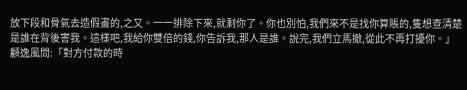放下段和骨氣去造假畫的,之又。一一排除下來,就剩你了。你也別怕,我們來不是找你算賬的,隻想查清楚是誰在背後害我。這樣吧,我給你雙倍的錢,你告訴我,那人是誰。說完,我們立馬撤,從此不再打擾你。」
顧逸風問:「對方付款的時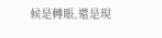候是轉賬,還是現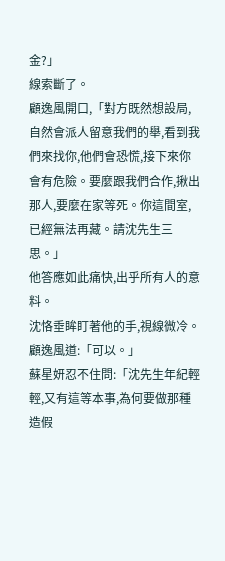金?」
線索斷了。
顧逸風開口,「對方既然想設局,自然會派人留意我們的舉,看到我們來找你,他們會恐慌,接下來你會有危險。要麼跟我們合作,揪出那人,要麼在家等死。你這間室,已經無法再藏。請沈先生三思。」
他答應如此痛快,出乎所有人的意料。
沈恪垂眸盯著他的手,視線微冷。
顧逸風道:「可以。」
蘇星妍忍不住問:「沈先生年紀輕輕,又有這等本事,為何要做那種造假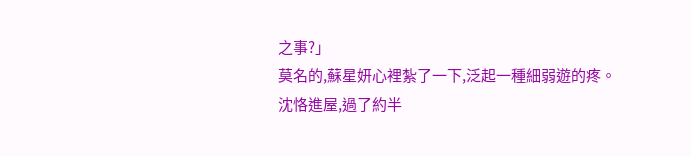之事?」
莫名的,蘇星妍心裡紮了一下,泛起一種細弱遊的疼。
沈恪進屋,過了約半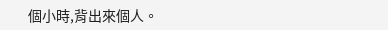個小時,背出來個人。